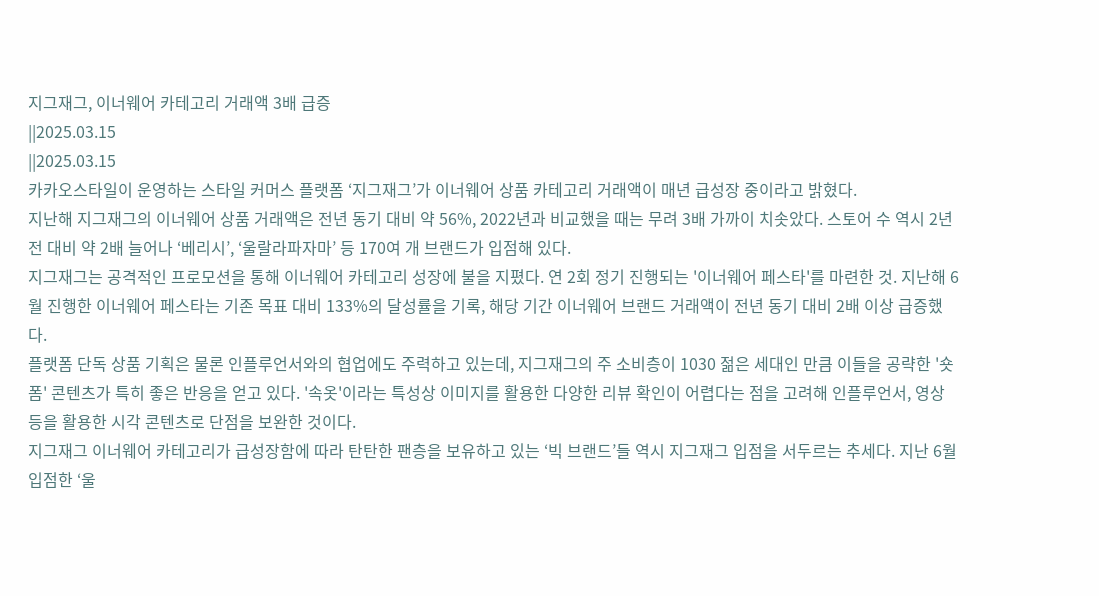지그재그, 이너웨어 카테고리 거래액 3배 급증
||2025.03.15
||2025.03.15
카카오스타일이 운영하는 스타일 커머스 플랫폼 ‘지그재그’가 이너웨어 상품 카테고리 거래액이 매년 급성장 중이라고 밝혔다.
지난해 지그재그의 이너웨어 상품 거래액은 전년 동기 대비 약 56%, 2022년과 비교했을 때는 무려 3배 가까이 치솟았다. 스토어 수 역시 2년 전 대비 약 2배 늘어나 ‘베리시’, ‘울랄라파자마’ 등 170여 개 브랜드가 입점해 있다.
지그재그는 공격적인 프로모션을 통해 이너웨어 카테고리 성장에 불을 지폈다. 연 2회 정기 진행되는 '이너웨어 페스타'를 마련한 것. 지난해 6월 진행한 이너웨어 페스타는 기존 목표 대비 133%의 달성률을 기록, 해당 기간 이너웨어 브랜드 거래액이 전년 동기 대비 2배 이상 급증했다.
플랫폼 단독 상품 기획은 물론 인플루언서와의 협업에도 주력하고 있는데, 지그재그의 주 소비층이 1030 젊은 세대인 만큼 이들을 공략한 '숏폼' 콘텐츠가 특히 좋은 반응을 얻고 있다. '속옷'이라는 특성상 이미지를 활용한 다양한 리뷰 확인이 어렵다는 점을 고려해 인플루언서, 영상 등을 활용한 시각 콘텐츠로 단점을 보완한 것이다.
지그재그 이너웨어 카테고리가 급성장함에 따라 탄탄한 팬층을 보유하고 있는 ‘빅 브랜드’들 역시 지그재그 입점을 서두르는 추세다. 지난 6월 입점한 ‘울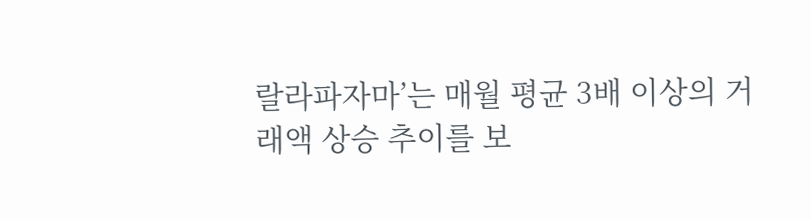랄라파자마’는 매월 평균 3배 이상의 거래액 상승 추이를 보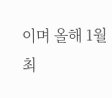이며 올해 1월 최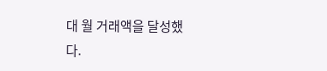대 월 거래액을 달성했다.